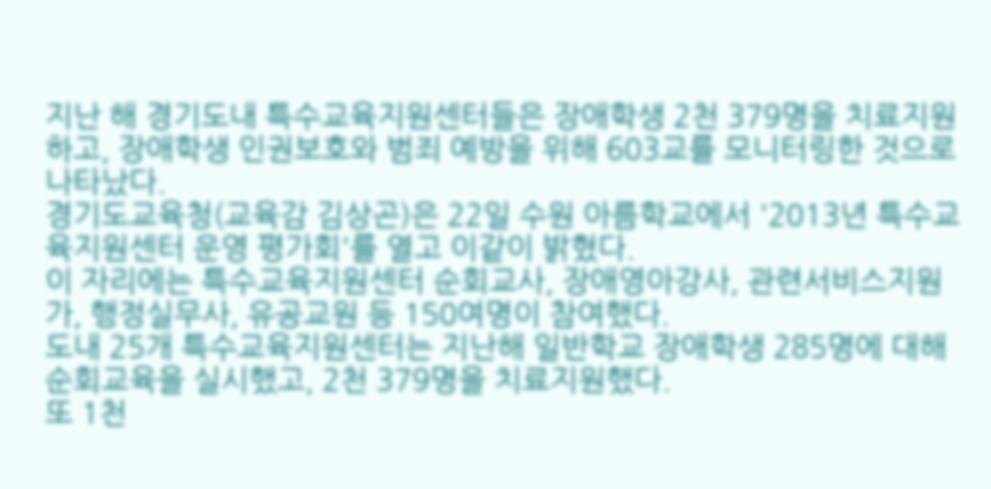지난 해 경기도내 특수교육지원센터들은 장애학생 2천 379명을 치료지원하고, 장애학생 인권보호와 범죄 예방을 위해 603교를 모니터링한 것으로 나타났다.
경기도교육청(교육감 김상곤)은 22일 수원 아름학교에서 '2013년 특수교육지원센터 운영 평가회'를 열고 이같이 밝혔다.
이 자리에는 특수교육지원센터 순회교사, 장애영아강사, 관련서비스지원가, 행정실무사, 유공교원 등 150여명이 참여했다.
도내 25개 특수교육지원센터는 지난해 일반학교 장애학생 285명에 대해 순회교육을 실시했고, 2천 379명을 치료지원했다.
또 1천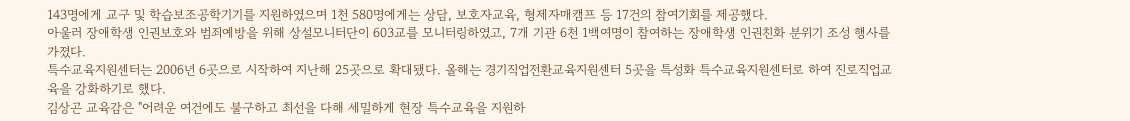143명에게 교구 및 학습보조공학기기를 지원하였으며 1천 580명에게는 상담, 보호자교육, 형제자매캠프 등 17건의 참여기회를 제공했다.
아울러 장애학생 인권보호와 범죄예방을 위해 상설모니터단이 603교를 모니터링하였고, 7개 기관 6천 1백여명이 참여하는 장애학생 인권친화 분위기 조성 행사를 가졌다.
특수교육지원센터는 2006년 6곳으로 시작하여 지난해 25곳으로 확대됐다. 올해는 경기직업전환교육지원센터 5곳을 특성화 특수교육지원센터로 하여 진로직업교육을 강화하기로 했다.
김상곤 교육감은 "어려운 여건에도 불구하고 최선을 다해 세밀하게 현장 특수교육을 지원하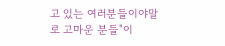고 있는 여러분들이야말로 고마운 분들"이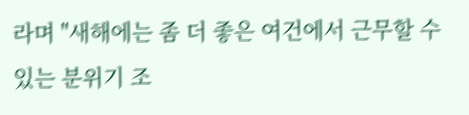라며 "새해에는 좀 더 좋은 여건에서 근무할 수 있는 분위기 조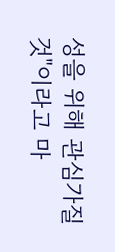성을 위해 관심가질 것"이라고 마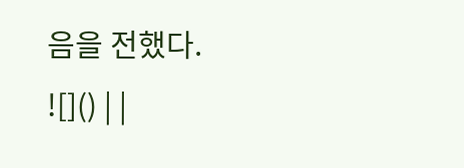음을 전했다.
![]() | |